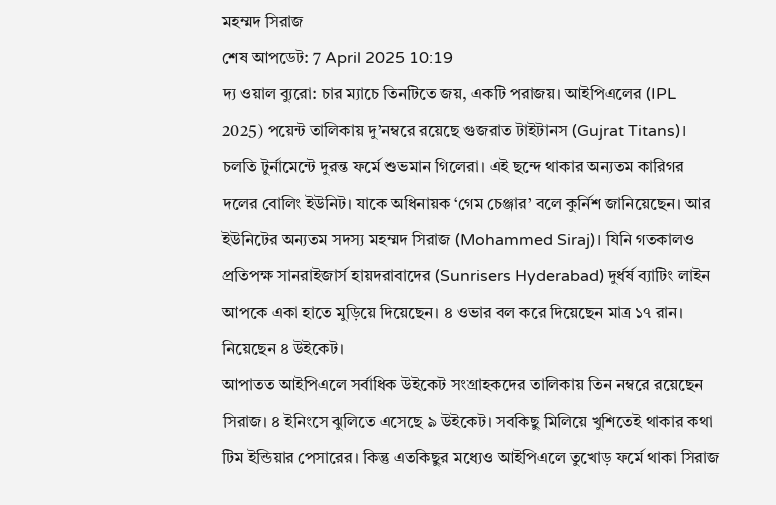মহম্মদ সিরাজ
শেষ আপডেট: 7 April 2025 10:19
দ্য ওয়াল ব্যুরো: চার ম্যাচে তিনটিতে জয়, একটি পরাজয়। আইপিএলের (IPL 2025) পয়েন্ট তালিকায় দু’নম্বরে রয়েছে গুজরাত টাইটানস (Gujrat Titans)। চলতি টুর্নামেন্টে দুরন্ত ফর্মে শুভমান গিলেরা। এই ছন্দে থাকার অন্যতম কারিগর দলের বোলিং ইউনিট। যাকে অধিনায়ক ‘গেম চেঞ্জার’ বলে কুর্নিশ জানিয়েছেন। আর ইউনিটের অন্যতম সদস্য মহম্মদ সিরাজ (Mohammed Siraj)। যিনি গতকালও প্রতিপক্ষ সানরাইজার্স হায়দরাবাদের (Sunrisers Hyderabad) দুর্ধর্ষ ব্যাটিং লাইন আপকে একা হাতে মুড়িয়ে দিয়েছেন। ৪ ওভার বল করে দিয়েছেন মাত্র ১৭ রান। নিয়েছেন ৪ উইকেট।
আপাতত আইপিএলে সর্বাধিক উইকেট সংগ্রাহকদের তালিকায় তিন নম্বরে রয়েছেন সিরাজ। ৪ ইনিংসে ঝুলিতে এসেছে ৯ উইকেট। সবকিছু মিলিয়ে খুশিতেই থাকার কথা টিম ইন্ডিয়ার পেসারের। কিন্তু এতকিছুর মধ্যেও আইপিএলে তুখোড় ফর্মে থাকা সিরাজ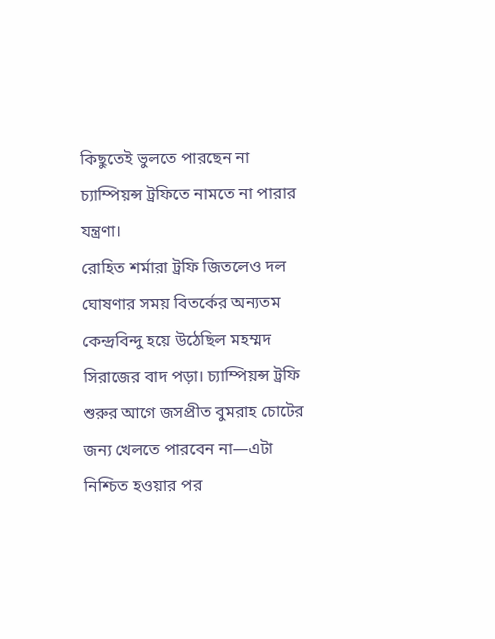কিছুতেই ভুলতে পারছেন না চ্যাম্পিয়ন্স ট্রফিতে নামতে না পারার যন্ত্রণা।
রোহিত শর্মারা ট্রফি জিতলেও দল ঘোষণার সময় বিতর্কের অন্যতম কেন্দ্রবিন্দু হয়ে উঠেছিল মহম্মদ সিরাজের বাদ পড়া। চ্যাম্পিয়ন্স ট্রফি শুরুর আগে জসপ্রীত বুমরাহ চোটের জন্য খেলতে পারবেন না—এটা নিশ্চিত হওয়ার পর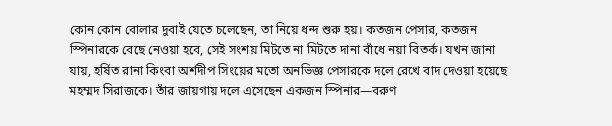কোন কোন বোলার দুবাই যেতে চলেছেন, তা নিয়ে ধন্দ শুরু হয়। কতজন পেসার, কতজন স্পিনারকে বেছে নেওয়া হবে, সেই সংশয় মিটতে না মিটতে দানা বাঁধে নয়া বিতর্ক। যখন জানা যায়, হর্ষিত রানা কিংবা অর্শদীপ সিংয়ের মতো অনভিজ্ঞ পেসারকে দলে রেখে বাদ দেওয়া হয়েছে মহম্মদ সিরাজকে। তাঁর জায়গায় দলে এসেছেন একজন স্পিনার—বরুণ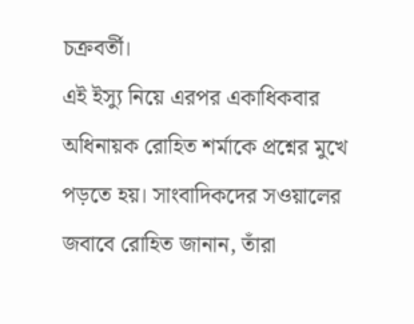চক্রবর্তী।
এই ইস্যু নিয়ে এরপর একাধিকবার অধিনায়ক রোহিত শর্মাকে প্রশ্নের মুখে পড়তে হয়। সাংবাদিকদের সওয়ালের জবাবে রোহিত জানান, তাঁরা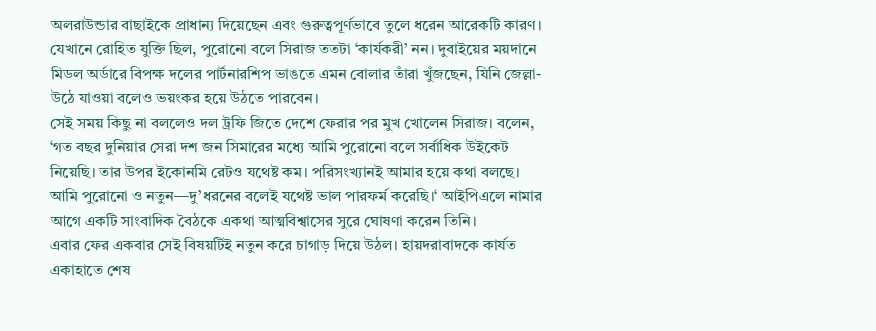অলরাউন্ডার বাছাইকে প্রাধান্য দিয়েছেন এবং গুরুত্বপূর্ণভাবে তুলে ধরেন আরেকটি কারণ। যেখানে রোহিত যুক্তি ছিল, পুরোনো বলে সিরাজ ততটা ‘কার্যকরী’ নন। দুবাইয়ের ময়দানে মিডল অর্ডারে বিপক্ষ দলের পার্টনারশিপ ভাঙতে এমন বোলার তাঁরা খুঁজছেন, যিনি জেল্লা-উঠে যাওয়া বলেও ভয়ংকর হয়ে উঠতে পারবেন।
সেই সময় কিছু না বললেও দল ট্রফি জিতে দেশে ফেরার পর মুখ খোলেন সিরাজ। বলেন, ‘গত বছর দুনিয়ার সেরা দশ জন সিমারের মধ্যে আমি পুরোনো বলে সর্বাধিক উইকেট নিয়েছি। তার উপর ইকোনমি রেটও যথেষ্ট কম। পরিসংখ্যানই আমার হয়ে কথা বলছে। আমি পুরোনো ও নতুন—দু’ধরনের বলেই যথেষ্ট ভাল পারফর্ম করেছি।‘ আইপিএলে নামার আগে একটি সাংবাদিক বৈঠকে একথা আত্মবিশ্বাসের সুরে ঘোষণা করেন তিনি।
এবার ফের একবার সেই বিষয়টিই নতুন করে চাগাড় দিয়ে উঠল। হায়দরাবাদকে কার্যত একাহাতে শেষ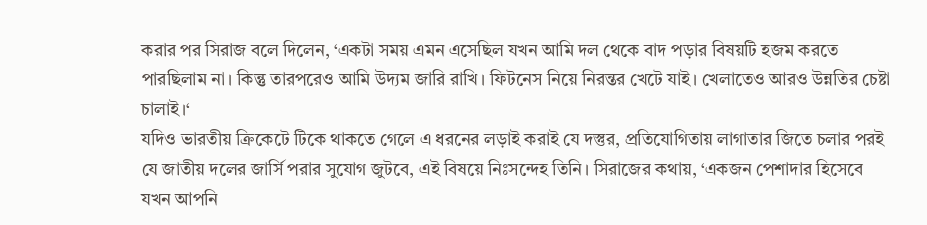করার পর সিরাজ বলে দিলেন, ‘একটা সময় এমন এসেছিল যখন আমি দল থেকে বাদ পড়ার বিষয়টি হজম করতে পারছিলাম না। কিন্তু তারপরেও আমি উদ্যম জারি রাখি। ফিটনেস নিয়ে নিরন্তর খেটে যাই। খেলাতেও আরও উন্নতির চেষ্টা চালাই।‘
যদিও ভারতীয় ক্রিকেটে টিকে থাকতে গেলে এ ধরনের লড়াই করাই যে দস্তুর, প্রতিযোগিতায় লাগাতার জিতে চলার পরই যে জাতীয় দলের জার্সি পরার সুযোগ জুটবে, এই বিষয়ে নিঃসন্দেহ তিনি। সিরাজের কথায়, ‘একজন পেশাদার হিসেবে যখন আপনি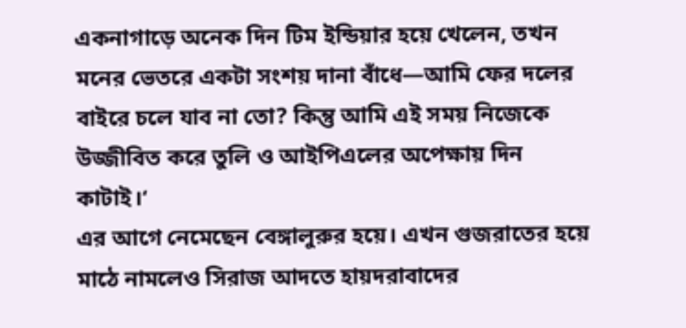একনাগাড়ে অনেক দিন টিম ইন্ডিয়ার হয়ে খেলেন, তখন মনের ভেতরে একটা সংশয় দানা বাঁধে—আমি ফের দলের বাইরে চলে যাব না তো? কিন্তু আমি এই সময় নিজেকে উজ্জীবিত করে তুলি ও আইপিএলের অপেক্ষায় দিন কাটাই।‘
এর আগে নেমেছেন বেঙ্গালুরুর হয়ে। এখন গুজরাতের হয়ে মাঠে নামলেও সিরাজ আদতে হায়দরাবাদের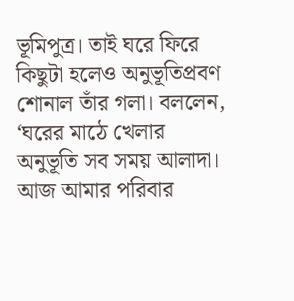ভূমিপুত্র। তাই ঘরে ফিরে কিছুটা হলেও অনুভূতিপ্রবণ শোনাল তাঁর গলা। বললেন, ‘ঘরের মাঠে খেলার অনুভূতি সব সময় আলাদা। আজ আমার পরিবার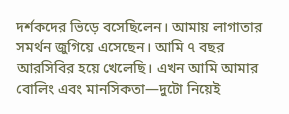দর্শকদের ভিড়ে বসেছিলেন। আমায় লাগাতার সমর্থন জুগিয়ে এসেছেন। আমি ৭ বছর আরসিবির হয়ে খেলেছি। এখন আমি আমার বোলিং এবং মানসিকতা—দুটো নিয়েই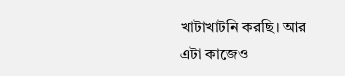খাটাখাটনি করছি। আর এটা কাজেও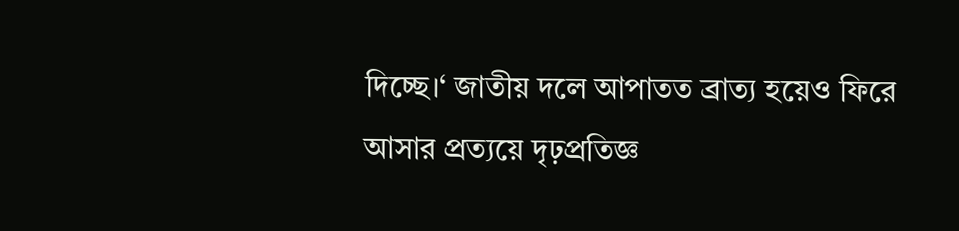দিচ্ছে।‘ জাতীয় দলে আপাতত ব্রাত্য হয়েও ফিরে আসার প্রত্যয়ে দৃঢ়প্রতিজ্ঞ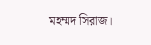মহম্মদ সিরাজ।